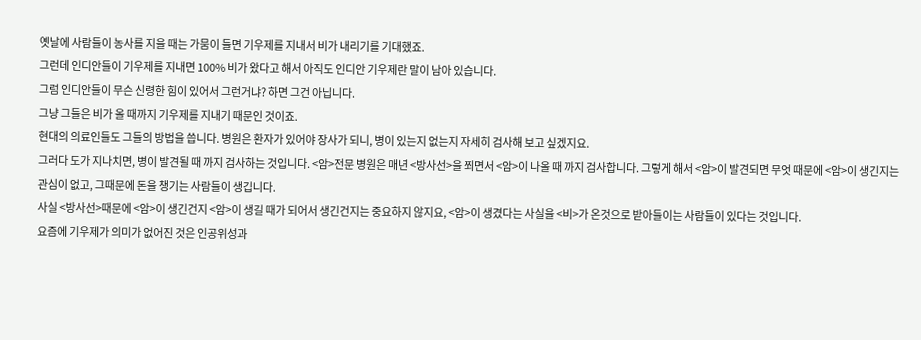옛날에 사람들이 농사를 지을 때는 가뭄이 들면 기우제를 지내서 비가 내리기를 기대했죠.
그런데 인디안들이 기우제를 지내면 100% 비가 왔다고 해서 아직도 인디안 기우제란 말이 남아 있습니다.
그럼 인디안들이 무슨 신령한 힘이 있어서 그런거냐? 하면 그건 아닙니다.
그냥 그들은 비가 올 때까지 기우제를 지내기 때문인 것이죠.
현대의 의료인들도 그들의 방법을 씁니다. 병원은 환자가 있어야 장사가 되니, 병이 있는지 없는지 자세히 검사해 보고 싶겠지요.
그러다 도가 지나치면, 병이 발견될 때 까지 검사하는 것입니다. <암>전문 병원은 매년 <방사선>을 쬐면서 <암>이 나올 때 까지 검사합니다. 그렇게 해서 <암>이 발견되면 무엇 때문에 <암>이 생긴지는 관심이 없고, 그때문에 돈을 챙기는 사람들이 생깁니다.
사실 <방사선>때문에 <암>이 생긴건지 <암>이 생길 때가 되어서 생긴건지는 중요하지 않지요, <암>이 생겼다는 사실을 <비>가 온것으로 받아들이는 사람들이 있다는 것입니다.
요즘에 기우제가 의미가 없어진 것은 인공위성과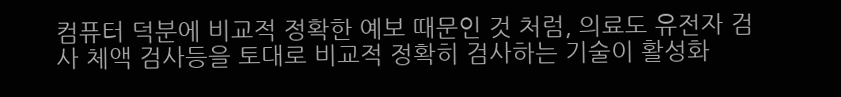컴퓨터 덕분에 비교적 정확한 예보 때문인 것 처럼, 의료도 유전자 검사 체액 검사등을 토대로 비교적 정확히 검사하는 기술이 활성화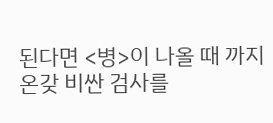된다면 <병>이 나올 때 까지 온갖 비싼 검사를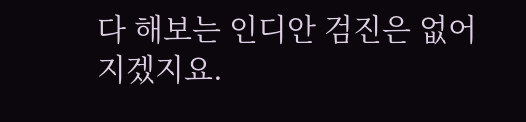다 해보는 인디안 검진은 없어지겠지요.